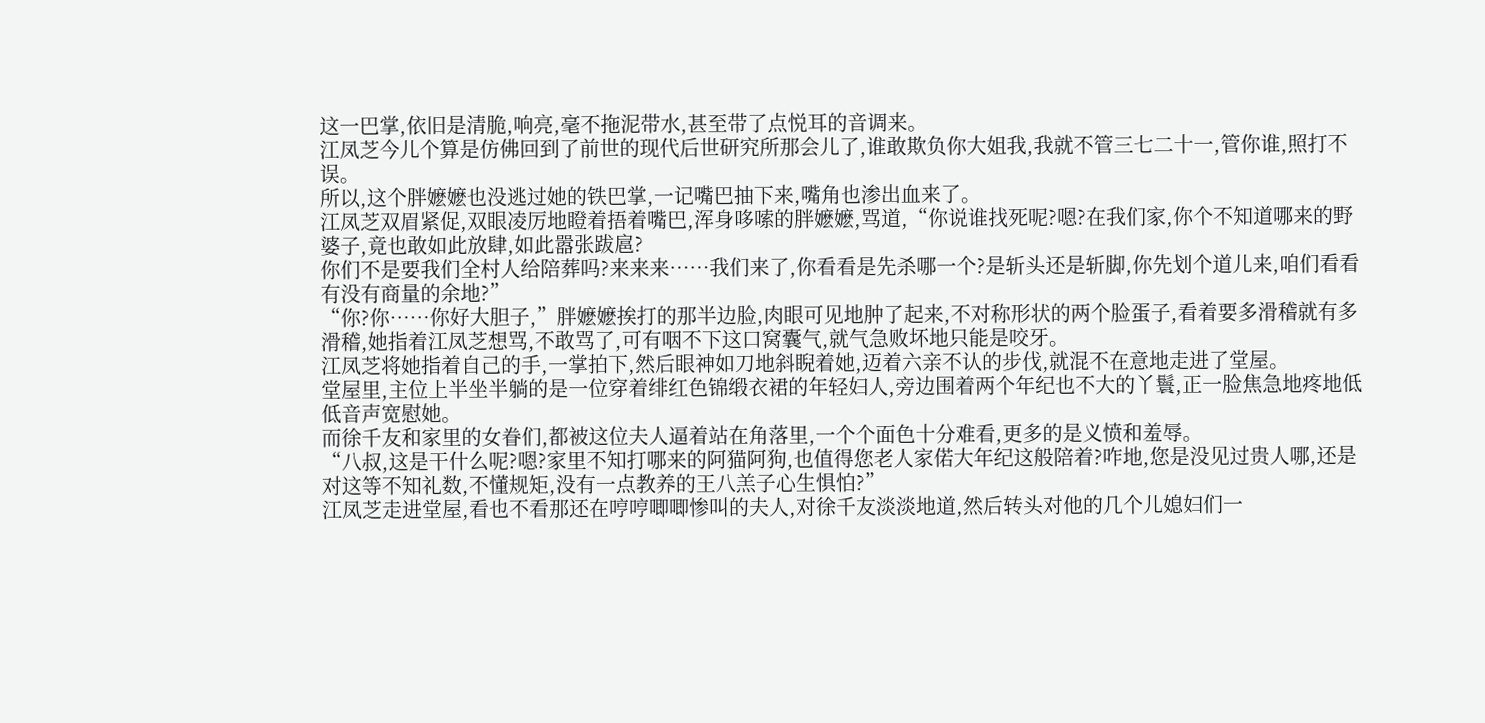这一巴掌,依旧是清脆,响亮,毫不拖泥带水,甚至带了点悦耳的音调来。
江凤芝今儿个算是仿佛回到了前世的现代后世研究所那会儿了,谁敢欺负你大姐我,我就不管三七二十一,管你谁,照打不误。
所以,这个胖嬷嬷也没逃过她的铁巴掌,一记嘴巴抽下来,嘴角也渗出血来了。
江凤芝双眉紧促,双眼凌厉地瞪着捂着嘴巴,浑身哆嗦的胖嬷嬷,骂道,“你说谁找死呢?嗯?在我们家,你个不知道哪来的野婆子,竟也敢如此放肆,如此嚣张跋扈?
你们不是要我们全村人给陪葬吗?来来来……我们来了,你看看是先杀哪一个?是斩头还是斩脚,你先划个道儿来,咱们看看有没有商量的余地?”
“你?你……你好大胆子,”胖嬷嬷挨打的那半边脸,肉眼可见地肿了起来,不对称形状的两个脸蛋子,看着要多滑稽就有多滑稽,她指着江凤芝想骂,不敢骂了,可有咽不下这口窝囊气,就气急败坏地只能是咬牙。
江凤芝将她指着自己的手,一掌拍下,然后眼神如刀地斜睨着她,迈着六亲不认的步伐,就混不在意地走进了堂屋。
堂屋里,主位上半坐半躺的是一位穿着绯红色锦缎衣裙的年轻妇人,旁边围着两个年纪也不大的丫鬟,正一脸焦急地疼地低低音声宽慰她。
而徐千友和家里的女眷们,都被这位夫人逼着站在角落里,一个个面色十分难看,更多的是义愤和羞辱。
“八叔,这是干什么呢?嗯?家里不知打哪来的阿猫阿狗,也值得您老人家偌大年纪这般陪着?咋地,您是没见过贵人哪,还是对这等不知礼数,不懂规矩,没有一点教养的王八羔子心生惧怕?”
江凤芝走进堂屋,看也不看那还在哼哼唧唧惨叫的夫人,对徐千友淡淡地道,然后转头对他的几个儿媳妇们一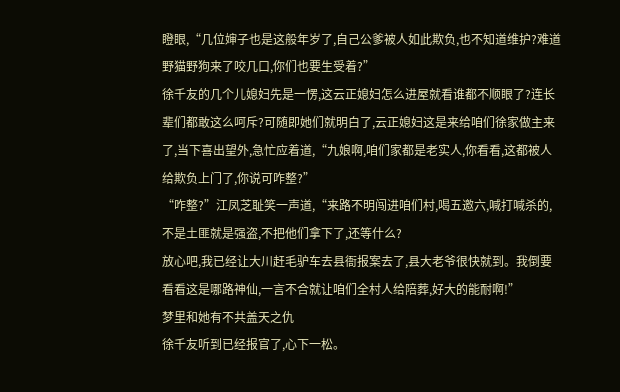瞪眼,“几位婶子也是这般年岁了,自己公爹被人如此欺负,也不知道维护?难道野猫野狗来了咬几口,你们也要生受着?”
徐千友的几个儿媳妇先是一愣,这云正媳妇怎么进屋就看谁都不顺眼了?连长辈们都敢这么呵斥?可随即她们就明白了,云正媳妇这是来给咱们徐家做主来了,当下喜出望外,急忙应着道,“九娘啊,咱们家都是老实人,你看看,这都被人给欺负上门了,你说可咋整?”
“咋整?”江凤芝耻笑一声道,“来路不明闯进咱们村,喝五邀六,喊打喊杀的,不是土匪就是强盗,不把他们拿下了,还等什么?
放心吧,我已经让大川赶毛驴车去县衙报案去了,县大老爷很快就到。我倒要看看这是哪路神仙,一言不合就让咱们全村人给陪葬,好大的能耐啊!”
梦里和她有不共盖天之仇
徐千友听到已经报官了,心下一松。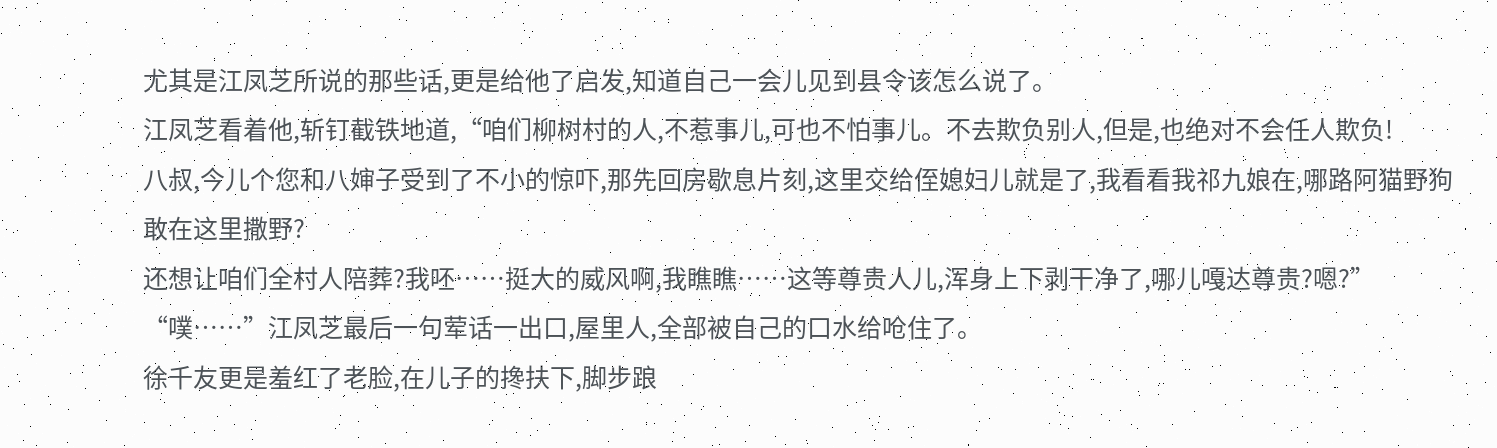尤其是江凤芝所说的那些话,更是给他了启发,知道自己一会儿见到县令该怎么说了。
江凤芝看着他,斩钉截铁地道,“咱们柳树村的人,不惹事儿,可也不怕事儿。不去欺负别人,但是,也绝对不会任人欺负!
八叔,今儿个您和八婶子受到了不小的惊吓,那先回房歇息片刻,这里交给侄媳妇儿就是了,我看看我祁九娘在,哪路阿猫野狗敢在这里撒野?
还想让咱们全村人陪葬?我呸……挺大的威风啊,我瞧瞧……这等尊贵人儿,浑身上下剥干净了,哪儿嘎达尊贵?嗯?”
“噗……”江凤芝最后一句荤话一出口,屋里人,全部被自己的口水给呛住了。
徐千友更是羞红了老脸,在儿子的搀扶下,脚步踉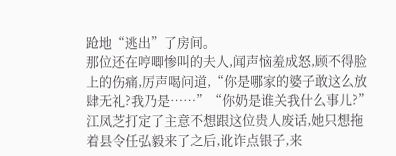跄地“逃出”了房间。
那位还在哼唧惨叫的夫人,闻声恼羞成怒,顾不得脸上的伤痛,厉声喝问道,“你是哪家的婆子敢这么放肆无礼?我乃是……”“你奶是谁关我什么事儿?”江凤芝打定了主意不想跟这位贵人废话,她只想拖着县令任弘毅来了之后,讹诈点银子,来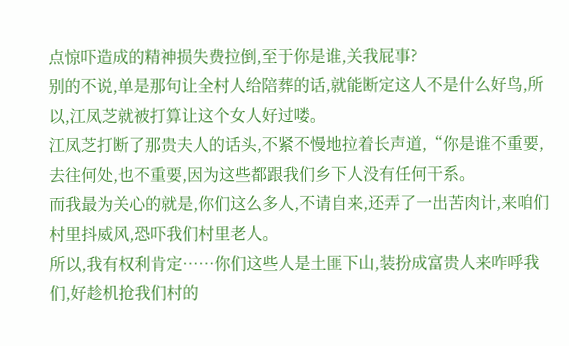点惊吓造成的精神损失费拉倒,至于你是谁,关我屁事?
别的不说,单是那句让全村人给陪葬的话,就能断定这人不是什么好鸟,所以,江凤芝就被打算让这个女人好过喽。
江凤芝打断了那贵夫人的话头,不紧不慢地拉着长声道,“你是谁不重要,去往何处,也不重要,因为这些都跟我们乡下人没有任何干系。
而我最为关心的就是,你们这么多人,不请自来,还弄了一出苦肉计,来咱们村里抖威风,恐吓我们村里老人。
所以,我有权利肯定……你们这些人是土匪下山,装扮成富贵人来咋呼我们,好趁机抢我们村的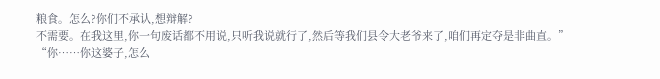粮食。怎么?你们不承认,想辩解?
不需要。在我这里,你一句废话都不用说,只听我说就行了,然后等我们县令大老爷来了,咱们再定夺是非曲直。”
“你……你这婆子,怎么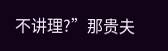不讲理?”那贵夫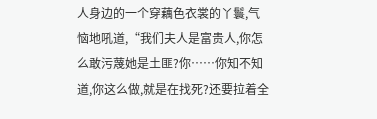人身边的一个穿藕色衣裳的丫鬟,气恼地吼道,“我们夫人是富贵人,你怎么敢污蔑她是土匪?你……你知不知道,你这么做,就是在找死?还要拉着全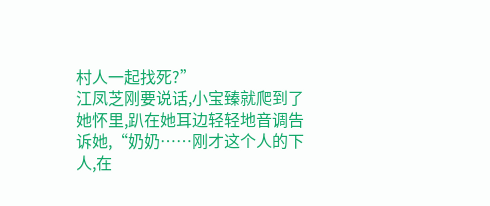村人一起找死?”
江凤芝刚要说话,小宝臻就爬到了她怀里,趴在她耳边轻轻地音调告诉她,“奶奶……刚才这个人的下人,在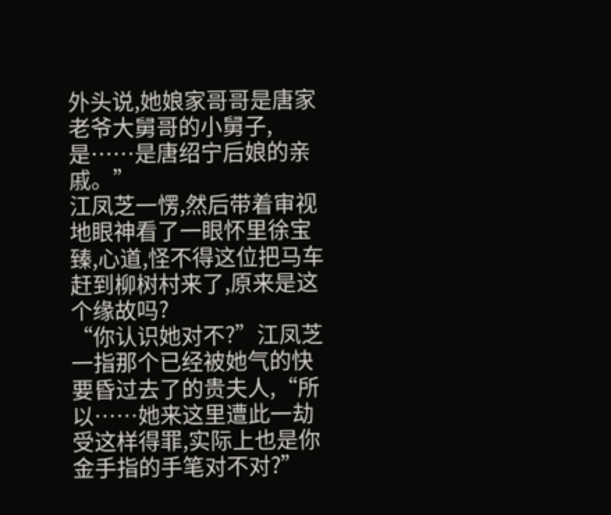外头说,她娘家哥哥是唐家老爷大舅哥的小舅子,是……是唐绍宁后娘的亲戚。”
江凤芝一愣,然后带着审视地眼神看了一眼怀里徐宝臻,心道,怪不得这位把马车赶到柳树村来了,原来是这个缘故吗?
“你认识她对不?”江凤芝一指那个已经被她气的快要昏过去了的贵夫人,“所以……她来这里遭此一劫受这样得罪,实际上也是你金手指的手笔对不对?”